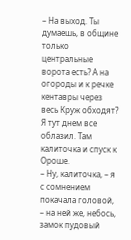– На выход. Ты думаешь, в общине только центральные ворота есть? А на огороды и к речке кентавры через весь Круж обходят? Я тут днем все облазил. Там калиточка и спуск к Ороше.
– Ну, калиточка, – я с сомнением покачала головой, – на ней же, небось, замок пудовый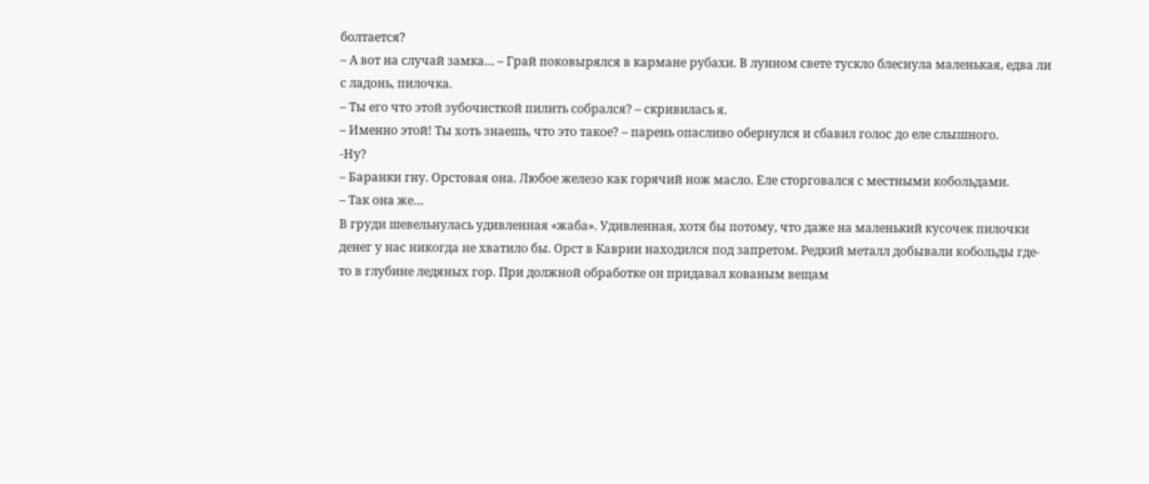болтается?
– А вот на случай замка… – Грай поковырялся в кармане рубахи. В лунном свете тускло блеснула маленькая, едва ли с ладонь, пилочка.
– Ты его что этой зубочисткой пилить собрался? – скривилась я.
– Именно этой! Ты хоть знаешь, что это такое? – парень опасливо обернулся и сбавил голос до еле слышного.
-Ну?
– Баранки гну. Орстовая она. Любое железо как горячий нож масло. Еле сторговался с местными кобольдами.
– Так она же…
В груди шевельнулась удивленная «жаба». Удивленная, хотя бы потому, что даже на маленький кусочек пилочки денег у нас никогда не хватило бы. Орст в Каврии находился под запретом. Редкий металл добывали кобольды где-то в глубине ледяных гор. При должной обработке он придавал кованым вещам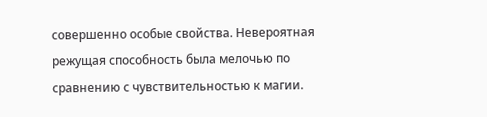совершенно особые свойства. Невероятная режущая способность была мелочью по сравнению с чувствительностью к магии.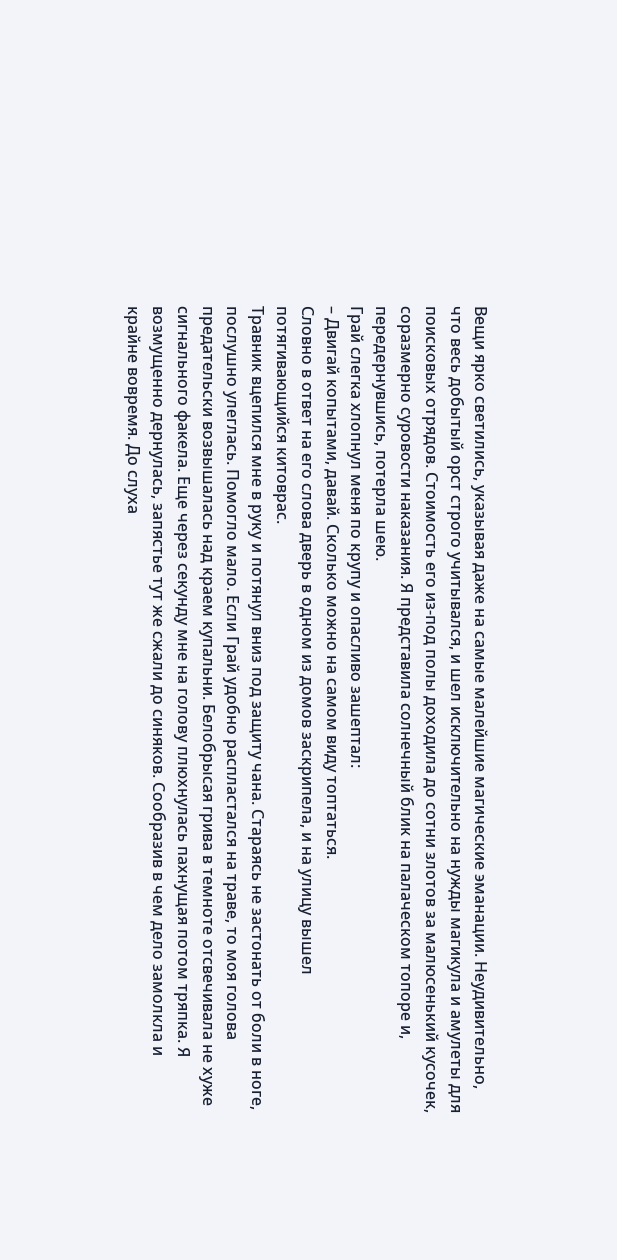Вещи ярко светились, указывая даже на самые малейшие магические эманации. Неудивительно, что весь добытый орст строго учитывался, и шел исключительно на нужды магикула и амулеты для поисковых отрядов. Стоимость его из-под полы доходила до сотни злотов за малюсенький кусочек, соразмерно суровости наказания. Я представила солнечный блик на палаческом топоре и, передернувшись, потерла шею.
Грай слегка хлопнул меня по крупу и опасливо зашептал:
– Двигай копытами, давай. Сколько можно на самом виду топтаться.
Словно в ответ на его слова дверь в одном из домов заскрипела, и на улицу вышел потягивающийся китоврас.
Травник вцепился мне в руку и потянул вниз под защиту чана. Стараясь не застонать от боли в ноге, послушно улеглась. Помогло мало. Если Грай удобно распластался на траве, то моя голова предательски возвышалась над краем купальни. Белобрысая грива в темноте отсвечивала не хуже сигнального факела. Еще через секунду мне на голову плюхнулась пахнущая потом тряпка. Я возмущенно дернулась, запястье тут же сжали до синяков. Сообразив в чем дело замолкла и крайне вовремя. До слуха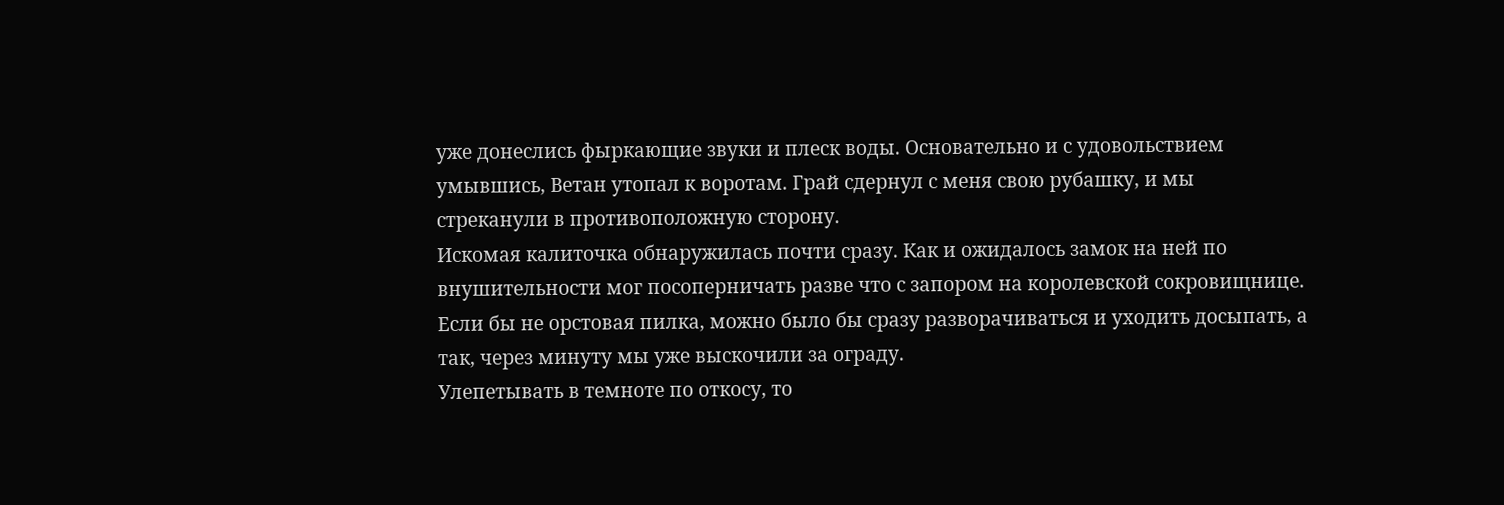уже донеслись фыркающие звуки и плеск воды. Основательно и с удовольствием умывшись, Ветан утопал к воротам. Грай сдернул с меня свою рубашку, и мы стреканули в противоположную сторону.
Искомая калиточка обнаружилась почти сразу. Как и ожидалось замок на ней по внушительности мог посоперничать разве что с запором на королевской сокровищнице. Если бы не орстовая пилка, можно было бы сразу разворачиваться и уходить досыпать, а так, через минуту мы уже выскочили за ограду.
Улепетывать в темноте по откосу, то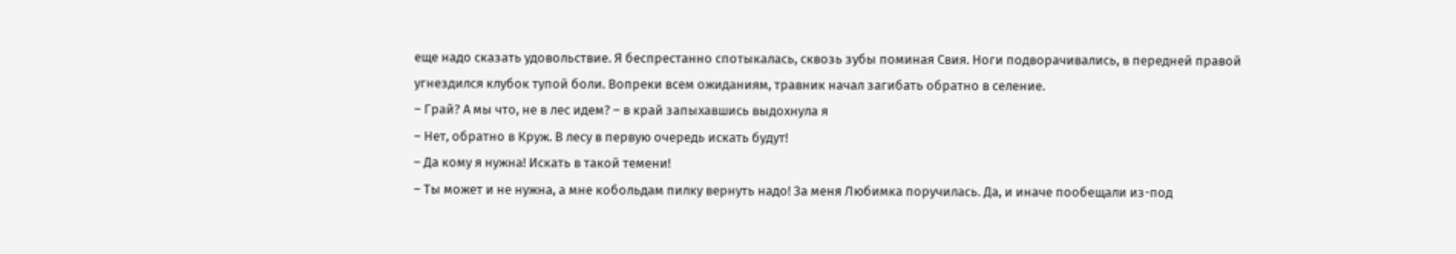еще надо сказать удовольствие. Я беспрестанно спотыкалась, сквозь зубы поминая Свия. Ноги подворачивались, в передней правой угнездился клубок тупой боли. Вопреки всем ожиданиям, травник начал загибать обратно в селение.
– Грай? А мы что, не в лес идем? – в край запыхавшись выдохнула я
– Нет, обратно в Круж. В лесу в первую очередь искать будут!
– Да кому я нужна! Искать в такой темени!
– Ты может и не нужна, а мне кобольдам пилку вернуть надо! За меня Любимка поручилась. Да, и иначе пообещали из-под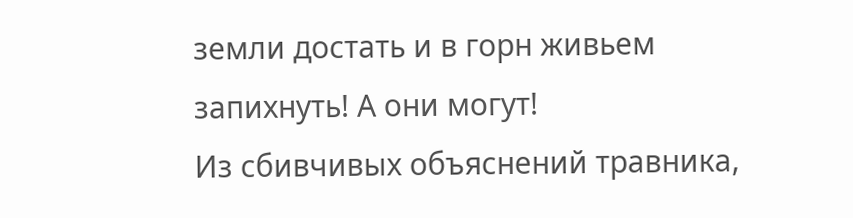земли достать и в горн живьем запихнуть! А они могут!
Из сбивчивых объяснений травника,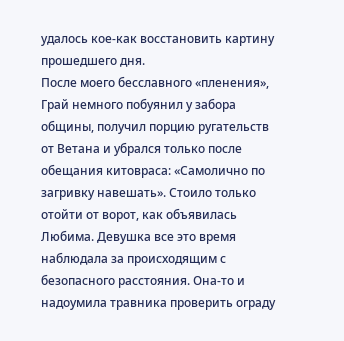удалось кое-как восстановить картину прошедшего дня.
После моего бесславного «пленения», Грай немного побуянил у забора общины, получил порцию ругательств от Ветана и убрался только после обещания китовраса: «Самолично по загривку навешать». Стоило только отойти от ворот, как объявилась Любима. Девушка все это время наблюдала за происходящим с безопасного расстояния. Она-то и надоумила травника проверить ограду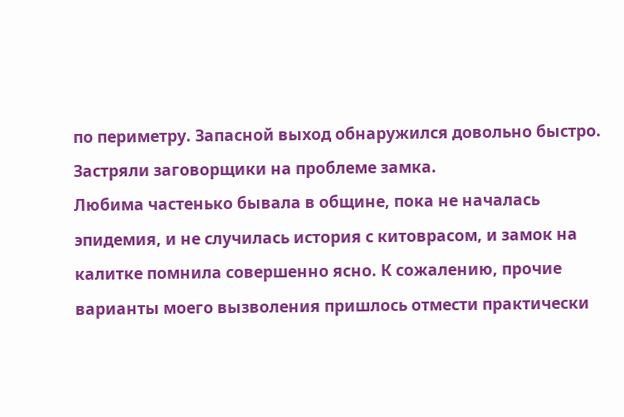по периметру. Запасной выход обнаружился довольно быстро. Застряли заговорщики на проблеме замка.
Любима частенько бывала в общине, пока не началась эпидемия, и не случилась история с китоврасом, и замок на калитке помнила совершенно ясно. К сожалению, прочие варианты моего вызволения пришлось отмести практически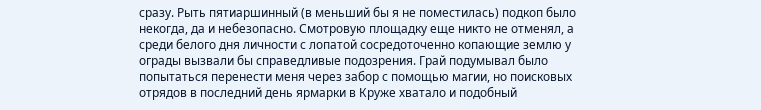сразу. Рыть пятиаршинный (в меньший бы я не поместилась) подкоп было некогда, да и небезопасно. Смотровую площадку еще никто не отменял, а среди белого дня личности с лопатой сосредоточенно копающие землю у ограды вызвали бы справедливые подозрения. Грай подумывал было попытаться перенести меня через забор с помощью магии, но поисковых отрядов в последний день ярмарки в Круже хватало и подобный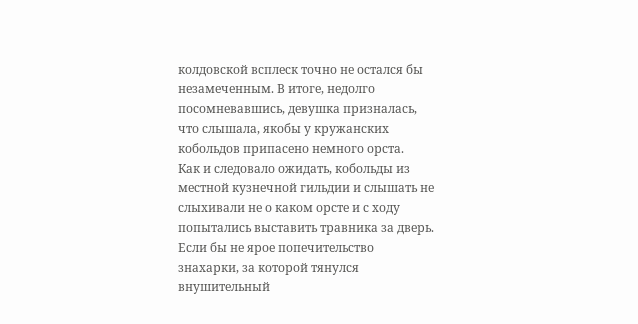колдовской всплеск точно не остался бы незамеченным. В итоге, недолго посомневавшись, девушка призналась, что слышала, якобы у кружанских кобольдов припасено немного орста.
Как и следовало ожидать, кобольды из местной кузнечной гильдии и слышать не слыхивали не о каком орсте и с ходу попытались выставить травника за дверь. Если бы не ярое попечительство знахарки, за которой тянулся внушительный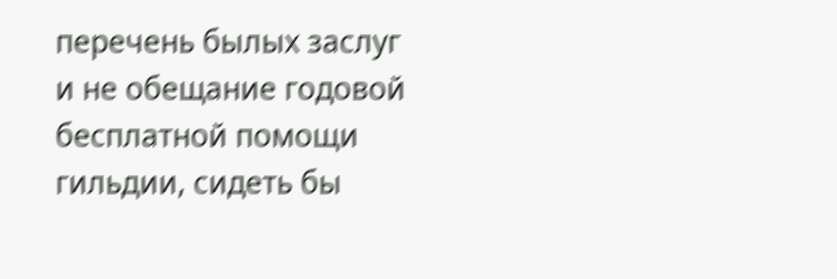перечень былых заслуг и не обещание годовой бесплатной помощи гильдии, сидеть бы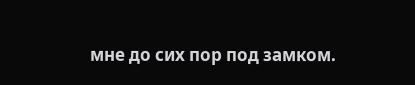мне до сих пор под замком.